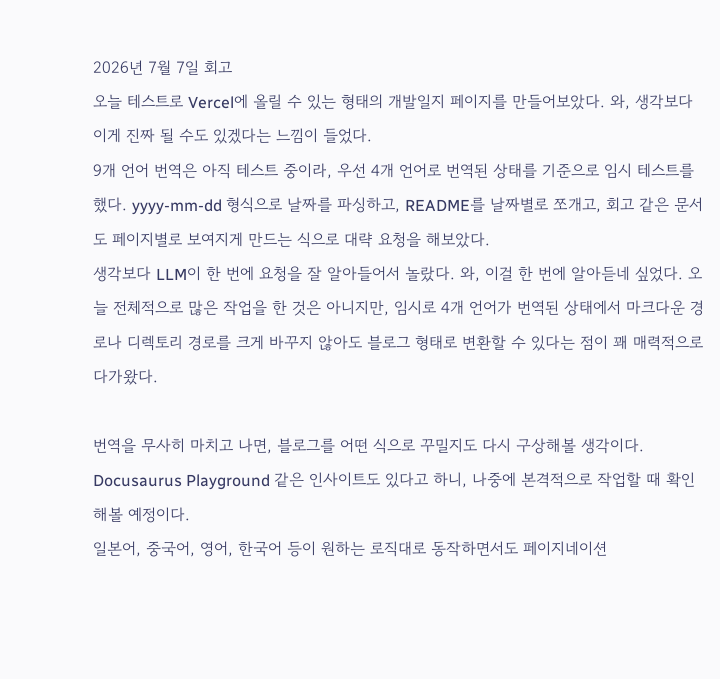2026년 7월 7일 회고
오늘 테스트로 Vercel에 올릴 수 있는 형태의 개발일지 페이지를 만들어보았다. 와, 생각보다 이게 진짜 될 수도 있겠다는 느낌이 들었다.
9개 언어 번역은 아직 테스트 중이라, 우선 4개 언어로 번역된 상태를 기준으로 임시 테스트를 했다. yyyy-mm-dd 형식으로 날짜를 파싱하고, README를 날짜별로 쪼개고, 회고 같은 문서도 페이지별로 보여지게 만드는 식으로 대략 요청을 해보았다.
생각보다 LLM이 한 번에 요청을 잘 알아들어서 놀랐다. 와, 이걸 한 번에 알아듣네 싶었다. 오늘 전체적으로 많은 작업을 한 것은 아니지만, 임시로 4개 언어가 번역된 상태에서 마크다운 경로나 디렉토리 경로를 크게 바꾸지 않아도 블로그 형태로 변환할 수 있다는 점이 꽤 매력적으로 다가왔다.

번역을 무사히 마치고 나면, 블로그를 어떤 식으로 꾸밀지도 다시 구상해볼 생각이다. Docusaurus Playground 같은 인사이트도 있다고 하니, 나중에 본격적으로 작업할 때 확인해볼 예정이다.
일본어, 중국어, 영어, 한국어 등이 원하는 로직대로 동작하면서도 페이지네이션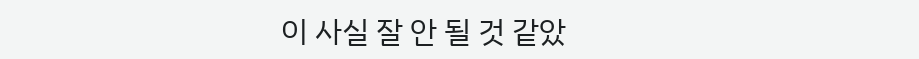이 사실 잘 안 될 것 같았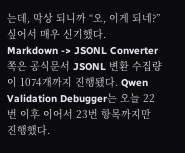는데, 막상 되니까 “오, 이게 되네?” 싶어서 매우 신기했다.
Markdown -> JSONL Converter 쪽은 공식문서 JSONL 변환 수집량이 1074개까지 진행됐다. Qwen Validation Debugger는 오늘 22번 이후 이어서 23번 항목까지만 진행했다.